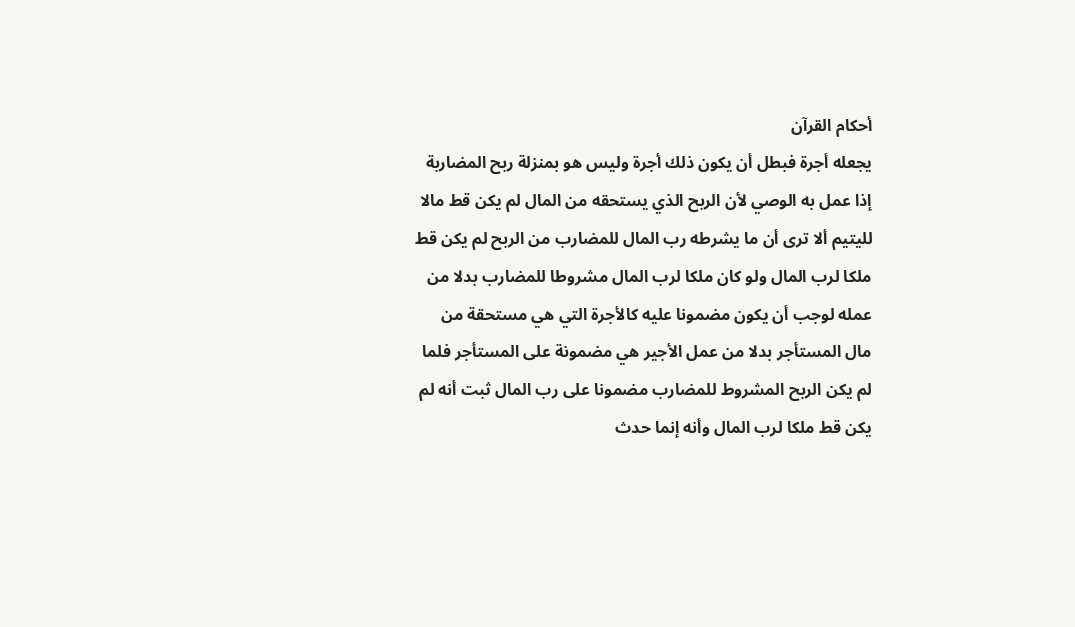أحكام القرآن
يجعله أجرة فبطل أن يكون ذلك أجرة وليس هو بمنزلة ربح المضاربة إذا عمل به الوصي لأن الربح الذي يستحقه من المال لم يكن قط مالا لليتيم ألا ترى أن ما يشرطه رب المال للمضارب من الربح لم يكن قط ملكا لرب المال ولو كان ملكا لرب المال مشروطا للمضارب بدلا من عمله لوجب أن يكون مضمونا عليه كالأجرة التي هي مستحقة من مال المستأجر بدلا من عمل الأجير هي مضمونة على المستأجر فلما لم يكن الربح المشروط للمضارب مضمونا على رب المال ثبت أنه لم يكن قط ملكا لرب المال وأنه إنما حدث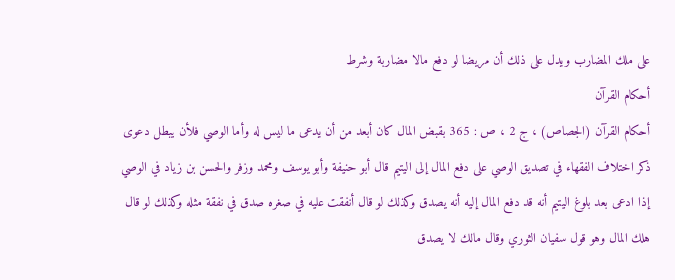على ملك المضارب ويدل على ذلك أن مريضا لو دفع مالا مضاربة وشرط
أحكام القرآن
أحكام القرآن (الجصاص) ، ج 2 ، ص : 365 بقبض المال كان أبعد من أن يدعى ما ليس له وأما الوصي فلأن يبطل دعوى ذكر اختلاف الفقهاء في تصديق الوصي على دفع المال إلى اليتيم قال أبو حنيفة وأبو يوسف ومحمد وزفر والحسن بن زياد في الوصي إذا ادعى بعد بلوغ اليتيم أنه قد دفع المال إليه أنه يصدق وكذلك لو قال أنفقت عليه في صغره صدق في نفقة مثله وكذلك لو قال هلك المال وهو قول سفيان الثوري وقال مالك لا يصدق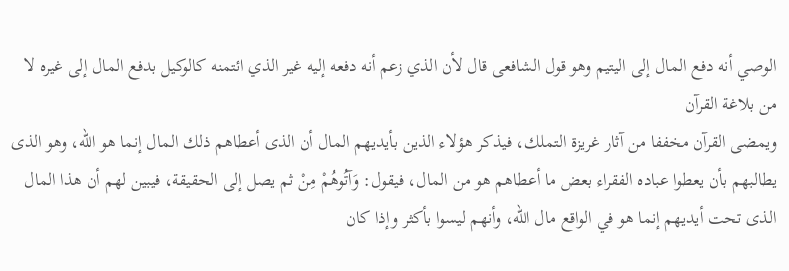الوصي أنه دفع المال إلى اليتيم وهو قول الشافعى قال لأن الذي زعم أنه دفعه إليه غير الذي ائتمنه كالوكيل بدفع المال إلى غيره لا
من بلاغة القرآن
ويمضى القرآن مخففا من آثار غريزة التملك، فيذكر هؤلاء الذين بأيديهم المال أن الذى أعطاهم ذلك المال إنما هو الله، وهو الذى يطالبهم بأن يعطوا عباده الفقراء بعض ما أعطاهم هو من المال، فيقول: وَآتُوهُمْ مِنْ ثم يصل إلى الحقيقة، فيبين لهم أن هذا المال الذى تحت أيديهم إنما هو في الواقع مال الله، وأنهم ليسوا بأكثر وإذا كان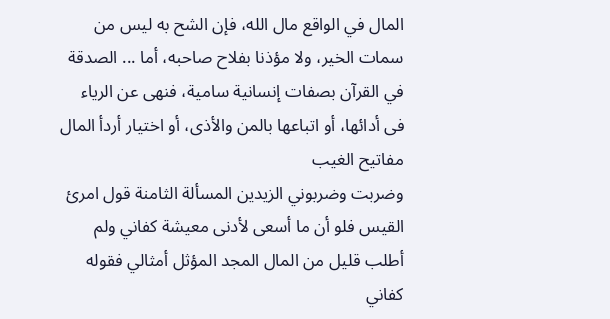المال في الواقع مال الله، فإن الشح به ليس من سمات الخير، ولا مؤذنا بفلاح صاحبه، أما ... الصدقة في القرآن بصفات إنسانية سامية، فنهى عن الرياء فى أدائها، أو اتباعها بالمن والأذى، أو اختيار أردأ المال
مفاتيح الغيب
وضربت وضربوني الزيدين المسألة الثامنة قول امرئ القيس فلو أن ما أسعى لأدنى معيشة كفاني ولم أطلب قليل من المال المجد المؤثل أمثالي فقوله كفاني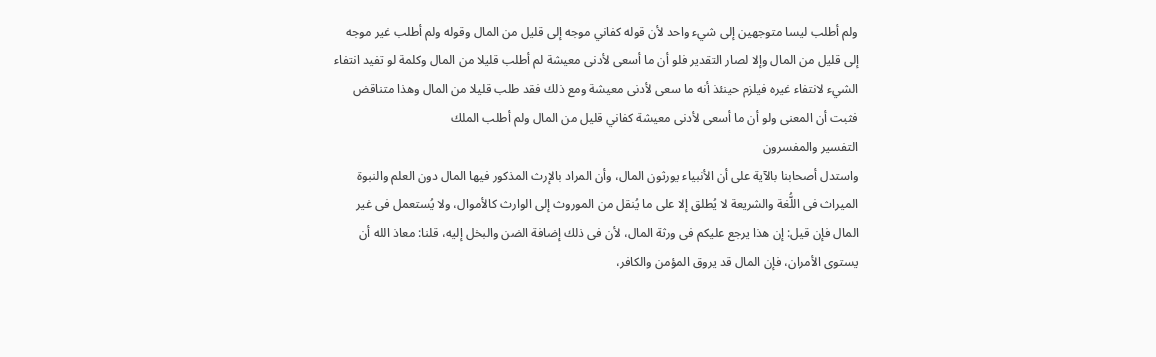ولم أطلب ليسا متوجهين إلى شيء واحد لأن قوله كفاني موجه إلى قليل من المال وقوله ولم أطلب غير موجه إلى قليل من المال وإلا لصار التقدير فلو أن ما أسعى لأدنى معيشة لم أطلب قليلا من المال وكلمة لو تفيد انتفاء الشيء لانتفاء غيره فيلزم حينئذ أنه ما سعى لأدنى معيشة ومع ذلك فقد طلب قليلا من المال وهذا متناقض فثبت أن المعنى ولو أن ما أسعى لأدنى معيشة كفاني قليل من المال ولم أطلب الملك
التفسير والمفسرون
واستدل أصحابنا بالآية على أن الأنبياء يورثون المال، وأن المراد بالإرث المذكور فيها المال دون العلم والنبوة الميراث فى اللُّغة والشريعة لا يُطلق إلا على ما يُنقل من الموروث إلى الوارث كالأموال، ولا يُستعمل فى غير المال فإن قيل: إن هذا يرجع عليكم فى ورثة المال، لأن فى ذلك إضافة الضن والبخل إليه، قلنا: معاذ الله أن يستوى الأمران، فإن المال قد يروق المؤمن والكافر،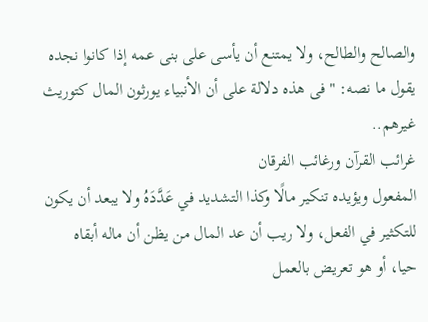والصالح والطالح، ولا يمتنع أن يأسى على بنى عمه إذا كانوا نجده يقول ما نصه: "فى هذه دلالة على أن الأنبياء يورثون المال كتوريث غيرهم..
غرائب القرآن ورغائب الفرقان
المفعول ويؤيده تنكير مالًا وكذا التشديد في عَدَّدَهُ ولا يبعد أن يكون للتكثير في الفعل، ولا ريب أن عد المال من يظن أن ماله أبقاه حيا، أو هو تعريض بالعمل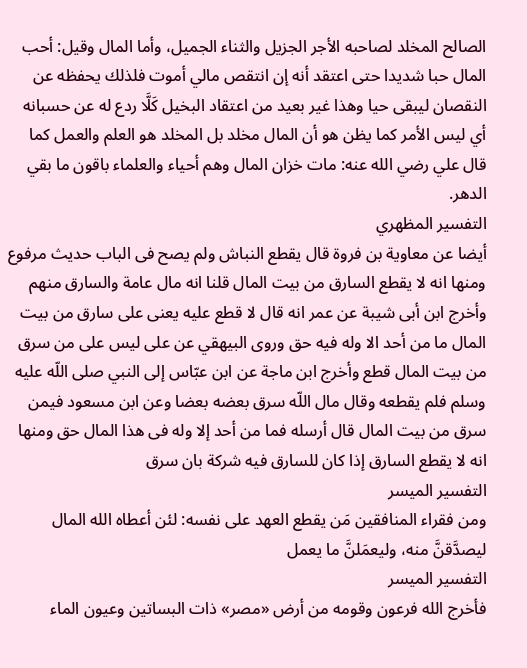الصالح المخلد لصاحبه الأجر الجزيل والثناء الجميل، وأما المال وقيل: أحب المال حبا شديدا حتى اعتقد أنه إن انتقص مالي أموت فلذلك يحفظه عن النقصان ليبقى حيا وهذا غير بعيد من اعتقاد البخيل كَلَّا ردع له عن حسبانه أي ليس الأمر كما يظن هو أن المال مخلد بل المخلد هو العلم والعمل كما قال علي رضي الله عنه: مات خزان المال وهم أحياء والعلماء باقون ما بقي الدهر.
التفسير المظهري
أيضا عن معاوية بن فروة قال يقطع النباش ولم يصح فى الباب حديث مرفوع ومنها انه لا يقطع السارق من بيت المال قلنا انه مال عامة والسارق منهم وأخرج ابن أبى شيبة عن عمر انه قال لا قطع عليه يعنى على سارق من بيت المال ما من أحد الا وله فيه حق وروى البيهقي عن على ليس على من سرق من بيت المال قطع وأخرج ابن ماجة عن ابن عبّاس إلى النبي صلى اللّه عليه وسلم فلم يقطعه وقال مال اللّه سرق بعضه بعضا وعن ابن مسعود فيمن سرق من بيت المال قال أرسله فما من أحد إلا وله فى هذا المال حق ومنها انه لا يقطع السارق إذا كان للسارق فيه شركة بان سرق
التفسير الميسر
ومن فقراء المنافقين مَن يقطع العهد على نفسه: لئن أعطاه الله المال ليصدَّقنَّ منه، وليعمَلنَّ ما يعمل
التفسير الميسر
فأخرج الله فرعون وقومه من أرض «مصر» ذات البساتين وعيون الماء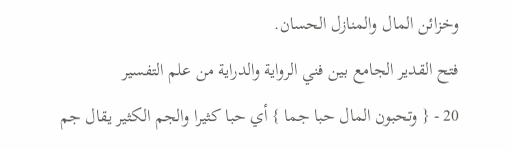وخزائن المال والمنازل الحسان.
فتح القدير الجامع بين فني الرواية والدراية من علم التفسير
20 - { وتحبون المال حبا جما } أي حبا كثيرا والجم الكثير يقال جم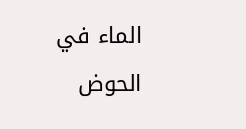الماء في الحوض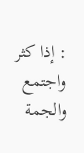: إذا كثر واجتمع والجمة